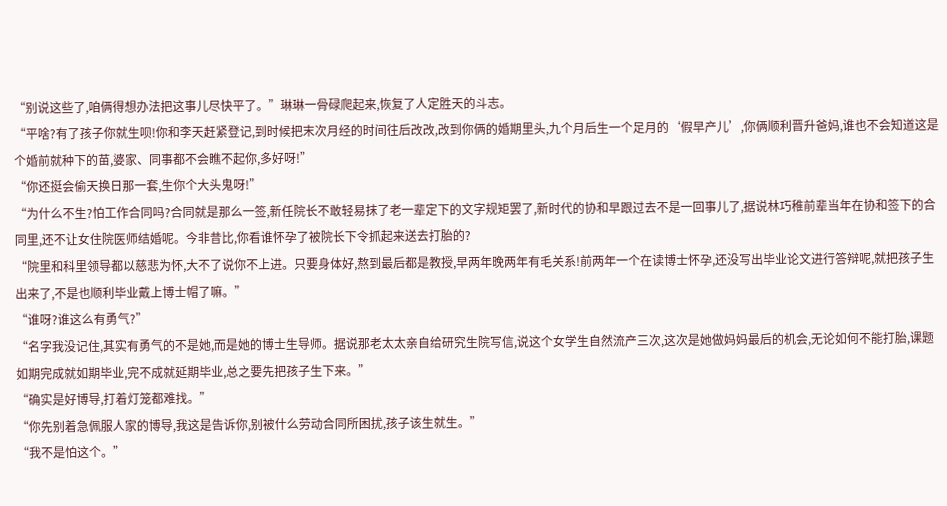“别说这些了,咱俩得想办法把这事儿尽快平了。”琳琳一骨碌爬起来,恢复了人定胜天的斗志。
“平啥?有了孩子你就生呗!你和李天赶紧登记,到时候把末次月经的时间往后改改,改到你俩的婚期里头,九个月后生一个足月的‘假早产儿’,你俩顺利晋升爸妈,谁也不会知道这是个婚前就种下的苗,婆家、同事都不会瞧不起你,多好呀!”
“你还挺会偷天换日那一套,生你个大头鬼呀!”
“为什么不生?怕工作合同吗?合同就是那么一签,新任院长不敢轻易抹了老一辈定下的文字规矩罢了,新时代的协和早跟过去不是一回事儿了,据说林巧稚前辈当年在协和签下的合同里,还不让女住院医师结婚呢。今非昔比,你看谁怀孕了被院长下令抓起来送去打胎的?
“院里和科里领导都以慈悲为怀,大不了说你不上进。只要身体好,熬到最后都是教授,早两年晚两年有毛关系!前两年一个在读博士怀孕,还没写出毕业论文进行答辩呢,就把孩子生出来了,不是也顺利毕业戴上博士帽了嘛。”
“谁呀?谁这么有勇气?”
“名字我没记住,其实有勇气的不是她,而是她的博士生导师。据说那老太太亲自给研究生院写信,说这个女学生自然流产三次,这次是她做妈妈最后的机会,无论如何不能打胎,课题如期完成就如期毕业,完不成就延期毕业,总之要先把孩子生下来。”
“确实是好博导,打着灯笼都难找。”
“你先别着急佩服人家的博导,我这是告诉你,别被什么劳动合同所困扰,孩子该生就生。”
“我不是怕这个。”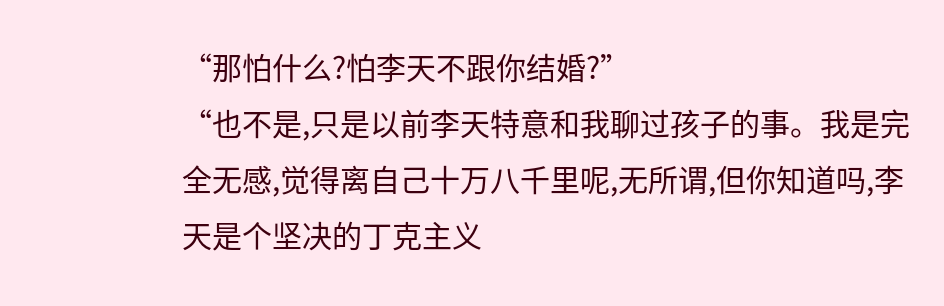“那怕什么?怕李天不跟你结婚?”
“也不是,只是以前李天特意和我聊过孩子的事。我是完全无感,觉得离自己十万八千里呢,无所谓,但你知道吗,李天是个坚决的丁克主义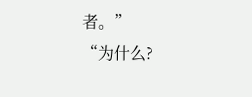者。”
“为什么?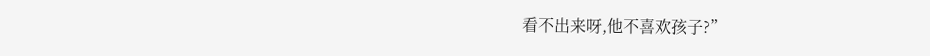看不出来呀,他不喜欢孩子?”